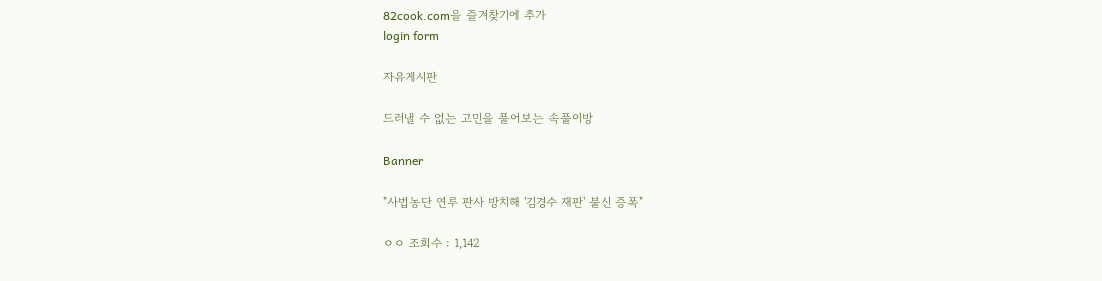82cook.com을 즐겨찾기에 추가
login form

자유게시판

드러낼 수 없는 고민을 풀어보는 속풀이방

Banner

"사법농단 연루 판사 방치해 '김경수 재판' 불신 증폭"

ㅇㅇ 조회수 : 1,142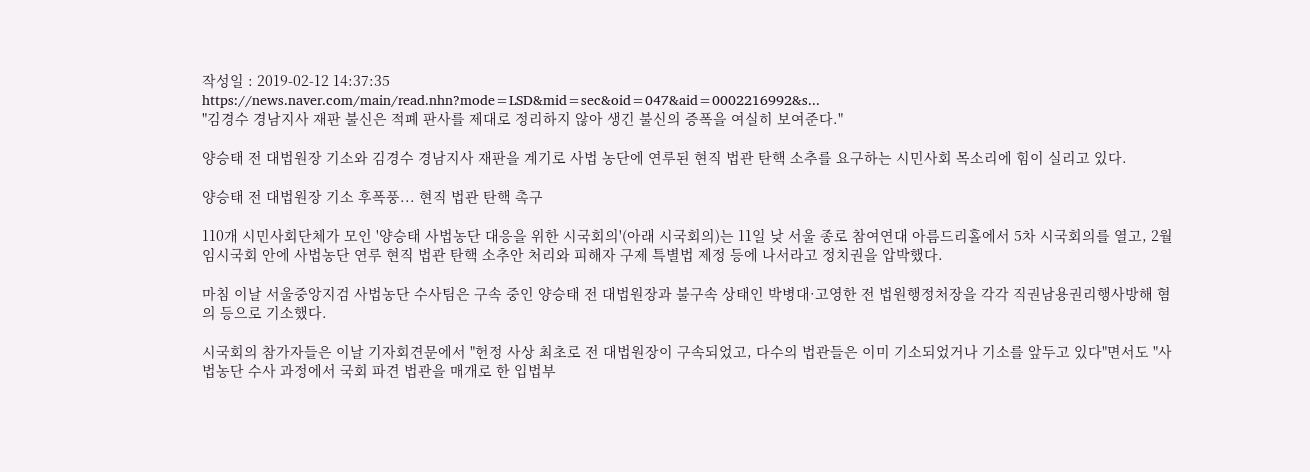작성일 : 2019-02-12 14:37:35
https://news.naver.com/main/read.nhn?mode=LSD&mid=sec&oid=047&aid=0002216992&s...
"김경수 경남지사 재판 불신은 적폐 판사를 제대로 정리하지 않아 생긴 불신의 증폭을 여실히 보여준다."

양승태 전 대법원장 기소와 김경수 경남지사 재판을 계기로 사법 농단에 연루된 현직 법관 탄핵 소추를 요구하는 시민사회 목소리에 힘이 실리고 있다.

양승태 전 대법원장 기소 후폭풍... 현직 법관 탄핵 촉구

110개 시민사회단체가 모인 '양승태 사법농단 대응을 위한 시국회의'(아래 시국회의)는 11일 낮 서울 종로 참여연대 아름드리홀에서 5차 시국회의를 열고, 2월 임시국회 안에 사법농단 연루 현직 법관 탄핵 소추안 처리와 피해자 구제 특별법 제정 등에 나서라고 정치권을 압박했다.

마침 이날 서울중앙지검 사법농단 수사팀은 구속 중인 양승태 전 대법원장과 불구속 상태인 박병대·고영한 전 법원행정처장을 각각 직권남용권리행사방해 혐의 등으로 기소했다.

시국회의 참가자들은 이날 기자회견문에서 "헌정 사상 최초로 전 대법원장이 구속되었고, 다수의 법관들은 이미 기소되었거나 기소를 앞두고 있다"면서도 "사법농단 수사 과정에서 국회 파견 법관을 매개로 한 입법부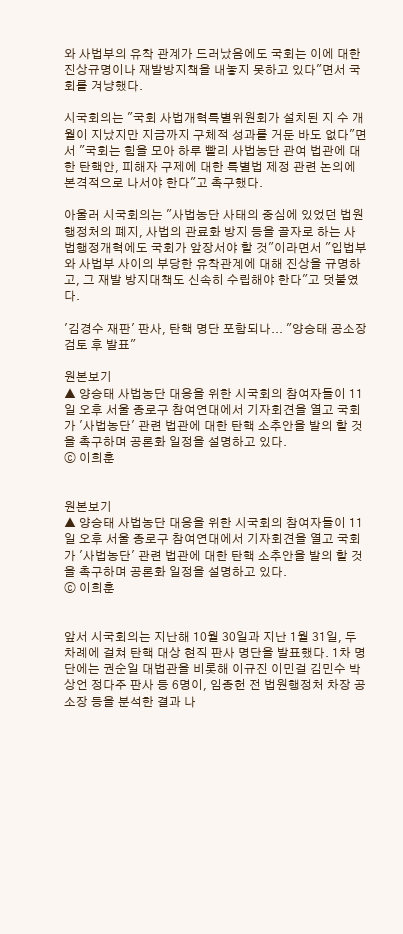와 사법부의 유착 관계가 드러났음에도 국회는 이에 대한 진상규명이나 재발방지책을 내놓지 못하고 있다"면서 국회를 겨냥했다.

시국회의는 "국회 사법개혁특별위원회가 설치된 지 수 개월이 지났지만 지금까지 구체적 성과를 거둔 바도 없다"면서 "국회는 힘을 모아 하루 빨리 사법농단 관여 법관에 대한 탄핵안, 피해자 구제에 대한 특별법 제정 관련 논의에 본격적으로 나서야 한다"고 촉구했다.

아울러 시국회의는 "사법농단 사태의 중심에 있었던 법원행정처의 폐지, 사법의 관료화 방지 등을 골자로 하는 사법행정개혁에도 국회가 앞장서야 할 것"이라면서 "입법부와 사법부 사이의 부당한 유착관계에 대해 진상을 규명하고, 그 재발 방지대책도 신속히 수립해야 한다"고 덧붙였다.

'김경수 재판' 판사, 탄핵 명단 포함되나... "양승태 공소장 검토 후 발표"

원본보기
▲ 양승태 사법농단 대응을 위한 시국회의 참여자들이 11일 오후 서울 종로구 참여연대에서 기자회견을 열고 국회가 '사법농단' 관련 법관에 대한 탄핵 소추안을 발의 할 것을 촉구하며 공론화 일정을 설명하고 있다.
ⓒ 이희훈


원본보기
▲ 양승태 사법농단 대응을 위한 시국회의 참여자들이 11일 오후 서울 종로구 참여연대에서 기자회견을 열고 국회가 '사법농단' 관련 법관에 대한 탄핵 소추안을 발의 할 것을 촉구하며 공론화 일정을 설명하고 있다.
ⓒ 이희훈


앞서 시국회의는 지난해 10월 30일과 지난 1월 31일, 두 차례에 걸쳐 탄핵 대상 현직 판사 명단을 발표했다. 1차 명단에는 권순일 대법관을 비롯해 이규진 이민걸 김민수 박상언 정다주 판사 등 6명이, 임종헌 전 법원행정처 차장 공소장 등을 분석한 결과 나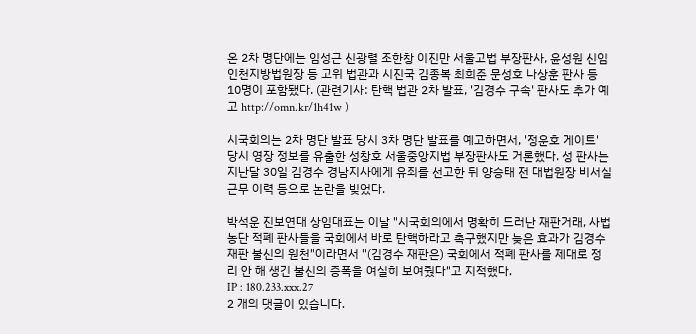온 2차 명단에는 임성근 신광렬 조한창 이진만 서울고법 부장판사, 윤성원 신임 인천지방법원장 등 고위 법관과 시진국 김종복 최희준 문성호 나상훈 판사 등 10명이 포함됐다. (관련기사: 탄핵 법관 2차 발표, '김경수 구속' 판사도 추가 예고 http://omn.kr/1h41w )

시국회의는 2차 명단 발표 당시 3차 명단 발표를 예고하면서, '정운호 게이트' 당시 영장 정보를 유출한 성창호 서울중앙지법 부장판사도 거론했다. 성 판사는 지난달 30일 김경수 경남지사에게 유죄를 선고한 뒤 양승태 전 대법원장 비서실 근무 이력 등으로 논란을 빚었다.

박석운 진보연대 상임대표는 이날 "시국회의에서 명확히 드러난 재판거래, 사법농단 적폐 판사들을 국회에서 바로 탄핵하라고 촉구했지만 늦은 효과가 김경수 재판 불신의 원천"이라면서 "(김경수 재판은) 국회에서 적폐 판사를 제대로 정리 안 해 생긴 불신의 증폭을 여실히 보여줬다"고 지적했다.
IP : 180.233.xxx.27
2 개의 댓글이 있습니다.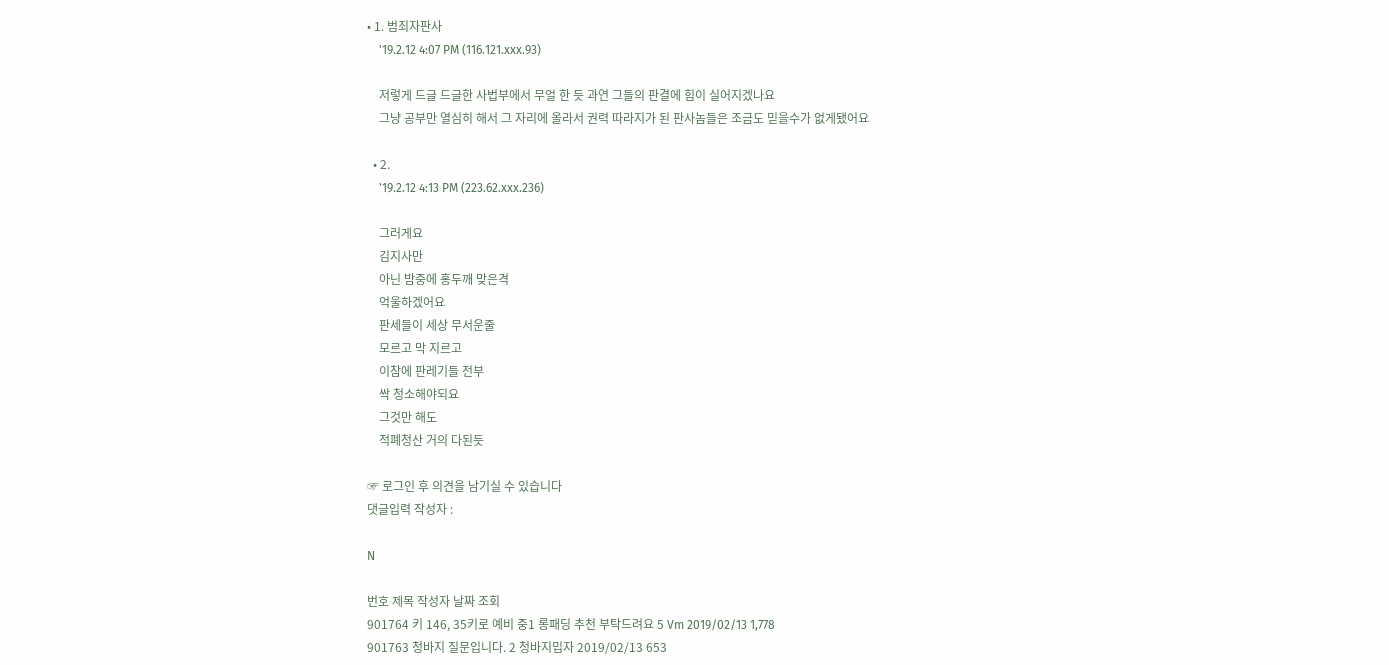• 1. 범죄자판사
    '19.2.12 4:07 PM (116.121.xxx.93)

    저렇게 드글 드글한 사법부에서 무얼 한 듯 과연 그들의 판결에 힘이 실어지겠나요
    그냥 공부만 열심히 해서 그 자리에 올라서 권력 따라지가 된 판사놈들은 조금도 믿을수가 없게됐어요

  • 2.
    '19.2.12 4:13 PM (223.62.xxx.236)

    그러게요
    김지사만
    아닌 밤중에 홍두깨 맞은격
    억울하겠어요
    판세들이 세상 무서운줄
    모르고 막 지르고
    이참에 판레기들 전부
    싹 청소해야되요
    그것만 해도
    적폐청산 거의 다된듯

☞ 로그인 후 의견을 남기실 수 있습니다
댓글입력 작성자 :

N

번호 제목 작성자 날짜 조회
901764 키 146, 35키로 예비 중1 롱패딩 추천 부탁드려요 5 Vm 2019/02/13 1,778
901763 청바지 질문입니다. 2 청바지밉자 2019/02/13 653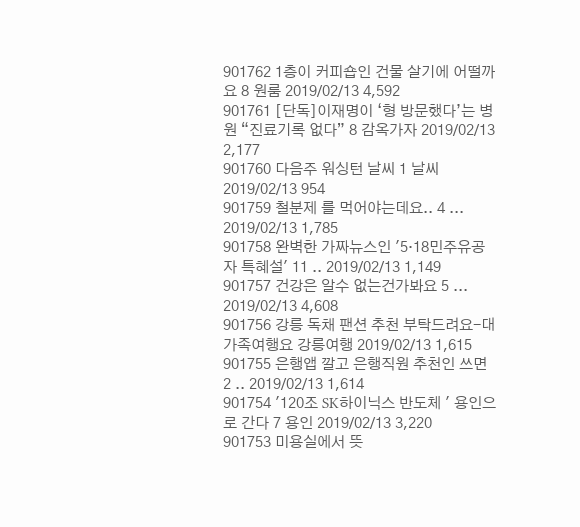901762 1층이 커피숍인 건물 살기에 어떨까요 8 원룸 2019/02/13 4,592
901761 [단독]이재명이 ‘형 방문했다’는 병원 “진료기록 없다” 8 감옥가자 2019/02/13 2,177
901760 다음주 워싱턴 날씨 1 날씨 2019/02/13 954
901759 철분제 를 먹어야는데요.. 4 ... 2019/02/13 1,785
901758 완벽한 가짜뉴스인 '5·18민주유공자 특혜설' 11 .. 2019/02/13 1,149
901757 건강은 알수 없는건가봐요 5 ... 2019/02/13 4,608
901756 강릉 독채 팬션 추천 부탁드려요-대가족여행요 강릉여행 2019/02/13 1,615
901755 은행앱 깔고 은행직원 추천인 쓰면 2 .. 2019/02/13 1,614
901754 '120조 SK하이닉스 반도체 ' 용인으로 간다 7 용인 2019/02/13 3,220
901753 미용실에서 뜻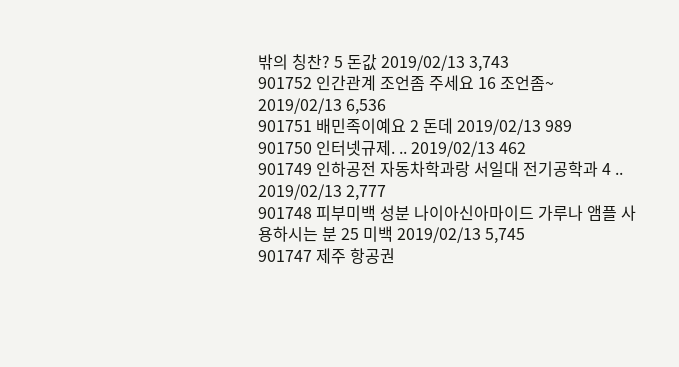밖의 칭찬? 5 돈값 2019/02/13 3,743
901752 인간관계 조언좀 주세요 16 조언좀~ 2019/02/13 6,536
901751 배민족이예요 2 돈데 2019/02/13 989
901750 인터넷규제. .. 2019/02/13 462
901749 인하공전 자동차학과랑 서일대 전기공학과 4 .. 2019/02/13 2,777
901748 피부미백 성분 나이아신아마이드 가루나 앰플 사용하시는 분 25 미백 2019/02/13 5,745
901747 제주 항공권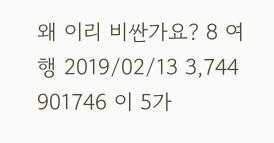왜 이리 비싼가요? 8 여행 2019/02/13 3,744
901746 이 5가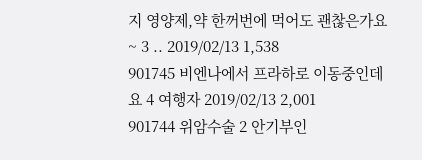지 영양제,약 한꺼번에 먹어도 괜찮은가요~ 3 .. 2019/02/13 1,538
901745 비엔나에서 프라하로 이동중인데요 4 여행자 2019/02/13 2,001
901744 위암수술 2 안기부인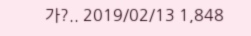가?.. 2019/02/13 1,848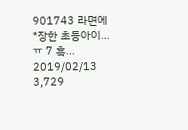901743 라면에 *장한 초등아이...ㅠ 7 흑... 2019/02/13 3,729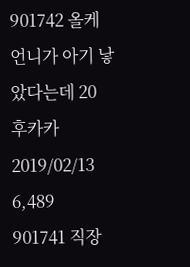901742 올케언니가 아기 낳았다는데 20 후카카 2019/02/13 6,489
901741 직장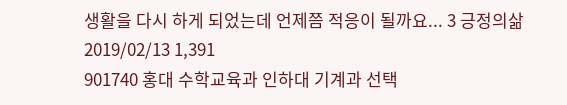생활을 다시 하게 되었는데 언제쯤 적응이 될까요... 3 긍정의삶 2019/02/13 1,391
901740 홍대 수학교육과 인하대 기계과 선택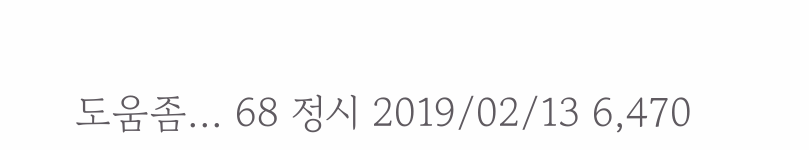도움좀... 68 정시 2019/02/13 6,470